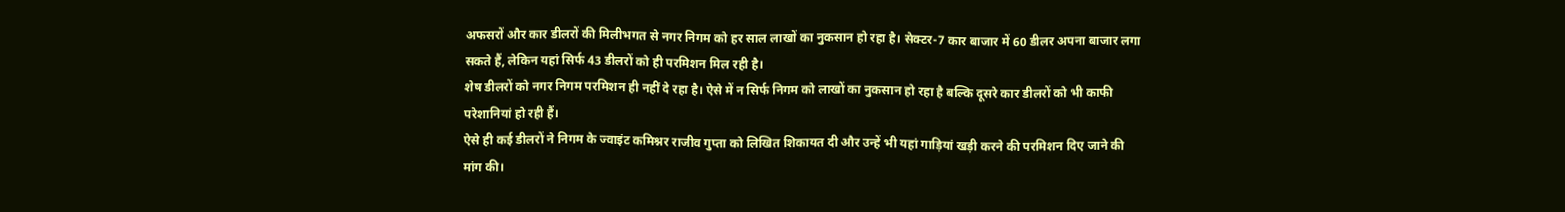अफसरों और कार डीलरों की मिलीभगत से नगर निगम को हर साल लाखों का नुकसान हो रहा है। सेक्टर-7 कार बाजार में 60 डीलर अपना बाजार लगा सकते हैं, लेकिन यहां सिर्फ 43 डीलरों को ही परमिशन मिल रही है।
शेष डीलरों को नगर निगम परमिशन ही नहीं दे रहा है। ऐसे में न सिर्फ निगम को लाखों का नुकसान हो रहा है बल्कि दूसरे कार डीलरों को भी काफी परेशानियां हो रही हैं।
ऐसे ही कई डीलरों ने निगम के ज्वाइंट कमिश्नर राजीव गुप्ता को लिखित शिकायत दी और उन्हें भी यहां गाड़ियां खड़ी करने की परमिशन दिए जाने की मांग की।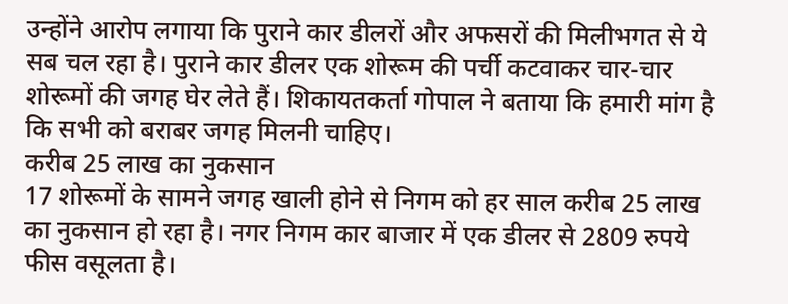उन्होंने आरोप लगाया कि पुराने कार डीलरों और अफसरों की मिलीभगत से ये सब चल रहा है। पुराने कार डीलर एक शोरूम की पर्ची कटवाकर चार-चार शोरूमों की जगह घेर लेते हैं। शिकायतकर्ता गोपाल ने बताया कि हमारी मांग है कि सभी को बराबर जगह मिलनी चाहिए।
करीब 25 लाख का नुकसान
17 शोरूमों के सामने जगह खाली होने से निगम को हर साल करीब 25 लाख का नुकसान हो रहा है। नगर निगम कार बाजार में एक डीलर से 2809 रुपये फीस वसूलता है।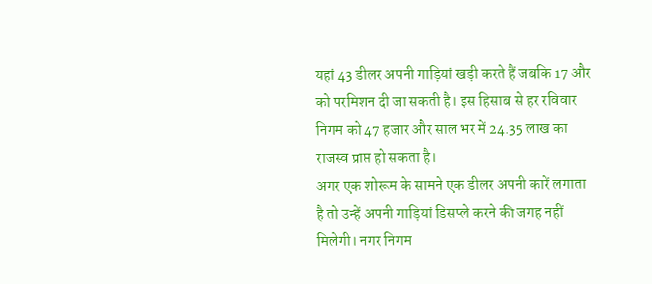यहां 43 डीलर अपनी गाड़ियां खड़ी करते हैं जबकि 17 और को परमिशन दी जा सकती है। इस हिसाब से हर रविवार निगम को 47 हजार और साल भर में 24.35 लाख का राजस्व प्राप्त हो सकता है।
अगर एक शोरूम के सामने एक डीलर अपनी कारें लगाता है तो उन्हें अपनी गाड़ियां डिसप्ले करने की जगह नहीं मिलेगी। नगर निगम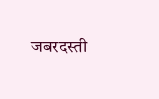जबरदस्ती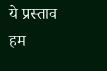ये प्रस्ताव हम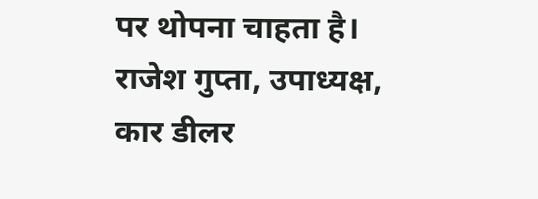पर थोपना चाहता है।
राजेश गुप्ता, उपाध्यक्ष, कार डीलर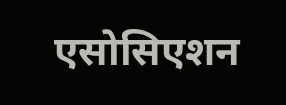एसोसिएशन